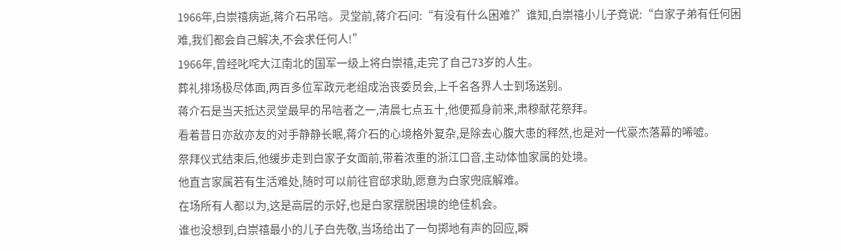1966年,白崇禧病逝,蒋介石吊唁。灵堂前,蒋介石问:“有没有什么困难?”谁知,白崇禧小儿子竟说:“白家子弟有任何困难,我们都会自己解决,不会求任何人!”
1966年,曾经叱咤大江南北的国军一级上将白崇禧,走完了自己73岁的人生。
葬礼排场极尽体面,两百多位军政元老组成治丧委员会,上千名各界人士到场送别。
蒋介石是当天抵达灵堂最早的吊唁者之一,清晨七点五十,他便孤身前来,肃穆献花祭拜。
看着昔日亦敌亦友的对手静静长眠,蒋介石的心境格外复杂,是除去心腹大患的释然,也是对一代豪杰落幕的唏嘘。
祭拜仪式结束后,他缓步走到白家子女面前,带着浓重的浙江口音,主动体恤家属的处境。
他直言家属若有生活难处,随时可以前往官邸求助,愿意为白家兜底解难。
在场所有人都以为,这是高层的示好,也是白家摆脱困境的绝佳机会。
谁也没想到,白崇禧最小的儿子白先敬,当场给出了一句掷地有声的回应,瞬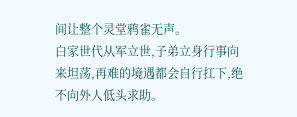间让整个灵堂鸦雀无声。
白家世代从军立世,子弟立身行事向来坦荡,再难的境遇都会自行扛下,绝不向外人低头求助。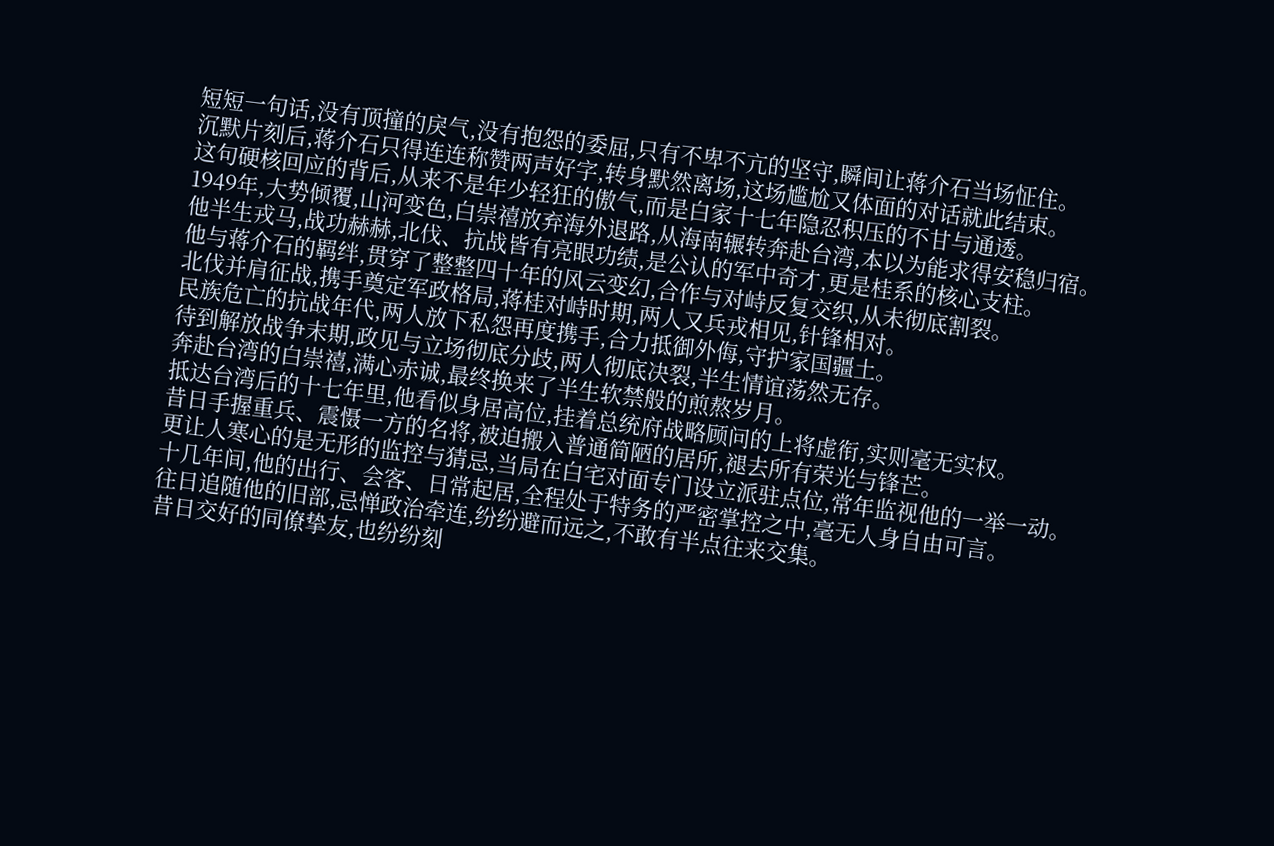短短一句话,没有顶撞的戾气,没有抱怨的委屈,只有不卑不亢的坚守,瞬间让蒋介石当场怔住。
沉默片刻后,蒋介石只得连连称赞两声好字,转身默然离场,这场尴尬又体面的对话就此结束。
这句硬核回应的背后,从来不是年少轻狂的傲气,而是白家十七年隐忍积压的不甘与通透。
1949年,大势倾覆,山河变色,白崇禧放弃海外退路,从海南辗转奔赴台湾,本以为能求得安稳归宿。
他半生戎马,战功赫赫,北伐、抗战皆有亮眼功绩,是公认的军中奇才,更是桂系的核心支柱。
他与蒋介石的羁绊,贯穿了整整四十年的风云变幻,合作与对峙反复交织,从未彻底割裂。
北伐并肩征战,携手奠定军政格局,蒋桂对峙时期,两人又兵戎相见,针锋相对。
民族危亡的抗战年代,两人放下私怨再度携手,合力抵御外侮,守护家国疆土。
待到解放战争末期,政见与立场彻底分歧,两人彻底决裂,半生情谊荡然无存。
奔赴台湾的白崇禧,满心赤诚,最终换来了半生软禁般的煎熬岁月。
抵达台湾后的十七年里,他看似身居高位,挂着总统府战略顾问的上将虚衔,实则毫无实权。
昔日手握重兵、震慑一方的名将,被迫搬入普通简陋的居所,褪去所有荣光与锋芒。
更让人寒心的是无形的监控与猜忌,当局在白宅对面专门设立派驻点位,常年监视他的一举一动。
十几年间,他的出行、会客、日常起居,全程处于特务的严密掌控之中,毫无人身自由可言。
往日追随他的旧部,忌惮政治牵连,纷纷避而远之,不敢有半点往来交集。
昔日交好的同僚挚友,也纷纷刻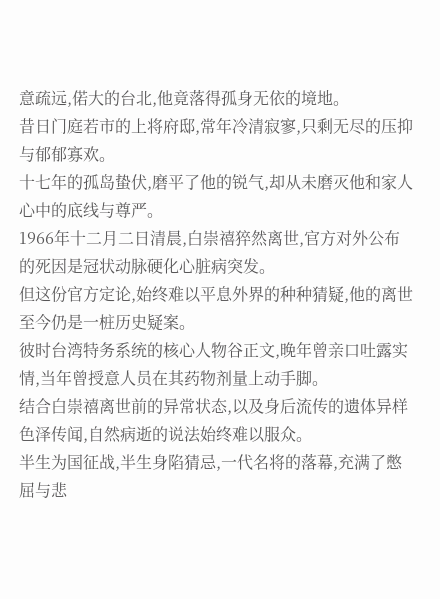意疏远,偌大的台北,他竟落得孤身无依的境地。
昔日门庭若市的上将府邸,常年冷清寂寥,只剩无尽的压抑与郁郁寡欢。
十七年的孤岛蛰伏,磨平了他的锐气,却从未磨灭他和家人心中的底线与尊严。
1966年十二月二日清晨,白崇禧猝然离世,官方对外公布的死因是冠状动脉硬化心脏病突发。
但这份官方定论,始终难以平息外界的种种猜疑,他的离世至今仍是一桩历史疑案。
彼时台湾特务系统的核心人物谷正文,晚年曾亲口吐露实情,当年曾授意人员在其药物剂量上动手脚。
结合白崇禧离世前的异常状态,以及身后流传的遗体异样色泽传闻,自然病逝的说法始终难以服众。
半生为国征战,半生身陷猜忌,一代名将的落幕,充满了憋屈与悲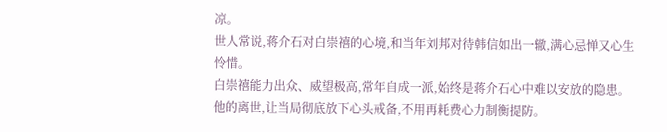凉。
世人常说,蒋介石对白崇禧的心境,和当年刘邦对待韩信如出一辙,满心忌惮又心生怜惜。
白崇禧能力出众、威望极高,常年自成一派,始终是蒋介石心中难以安放的隐患。
他的离世,让当局彻底放下心头戒备,不用再耗费心力制衡提防。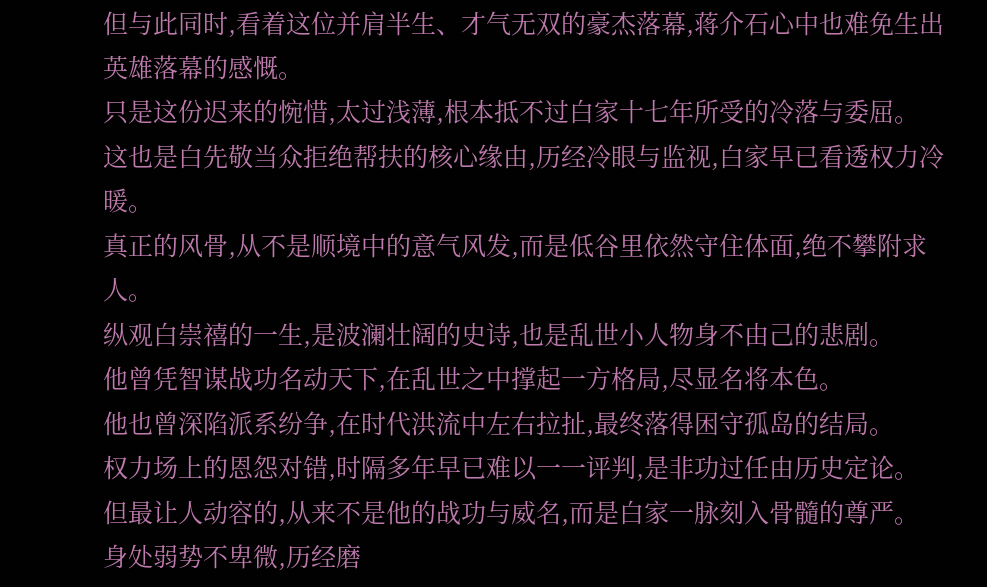但与此同时,看着这位并肩半生、才气无双的豪杰落幕,蒋介石心中也难免生出英雄落幕的感慨。
只是这份迟来的惋惜,太过浅薄,根本抵不过白家十七年所受的冷落与委屈。
这也是白先敬当众拒绝帮扶的核心缘由,历经冷眼与监视,白家早已看透权力冷暖。
真正的风骨,从不是顺境中的意气风发,而是低谷里依然守住体面,绝不攀附求人。
纵观白崇禧的一生,是波澜壮阔的史诗,也是乱世小人物身不由己的悲剧。
他曾凭智谋战功名动天下,在乱世之中撑起一方格局,尽显名将本色。
他也曾深陷派系纷争,在时代洪流中左右拉扯,最终落得困守孤岛的结局。
权力场上的恩怨对错,时隔多年早已难以一一评判,是非功过任由历史定论。
但最让人动容的,从来不是他的战功与威名,而是白家一脉刻入骨髓的尊严。
身处弱势不卑微,历经磨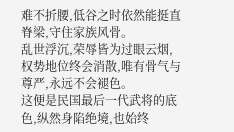难不折腰,低谷之时依然能挺直脊梁,守住家族风骨。
乱世浮沉,荣辱皆为过眼云烟,权势地位终会消散,唯有骨气与尊严,永远不会褪色。
这便是民国最后一代武将的底色,纵然身陷绝境,也始终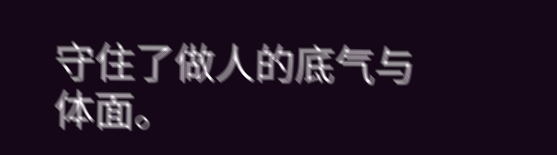守住了做人的底气与体面。